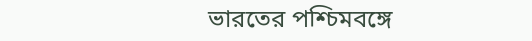ভারতের পশ্চিমবঙ্গে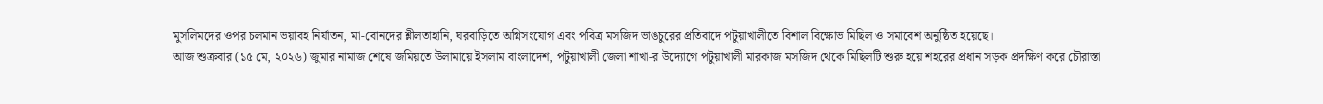মুসলিমদের ওপর চলমান ভয়াবহ নির্যাতন, মা-বোনদের শ্লীলতাহানি, ঘরবাড়িতে অগ্নিসংযোগ এবং পবিত্র মসজিদ ভাঙচুরের প্রতিবাদে পটুয়াখালীতে বিশাল বিক্ষোভ মিছিল ও সমাবেশ অনুষ্ঠিত হয়েছে।
আজ শুক্রবার (১৫ মে, ২০২৬) জুমার নামাজ শেষে জমিয়তে উলামায়ে ইসলাম বাংলাদেশ, পটুয়াখালী জেলা শাখা-র উদ্যোগে পটুয়াখালী মারকাজ মসজিদ থেকে মিছিলটি শুরু হয়ে শহরের প্রধান সড়ক প্রদক্ষিণ করে চৌরাস্তা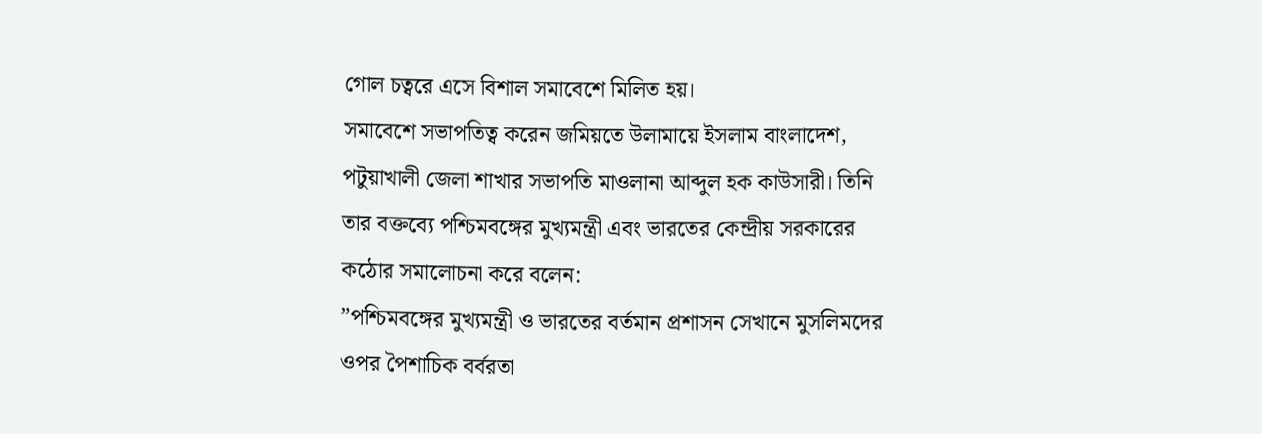গোল চত্বরে এসে বিশাল সমাবেশে মিলিত হয়।
সমাবেশে সভাপতিত্ব করেন জমিয়তে উলামায়ে ইসলাম বাংলাদেশ, পটুয়াখালী জেলা শাখার সভাপতি মাওলানা আব্দুল হক কাউসারী। তিনি তার বক্তব্যে পশ্চিমবঙ্গের মুখ্যমন্ত্রী এবং ভারতের কেন্দ্রীয় সরকারের কঠোর সমালোচনা করে বলেন:
”পশ্চিমবঙ্গের মুখ্যমন্ত্রী ও ভারতের বর্তমান প্রশাসন সেখানে মুসলিমদের ওপর পৈশাচিক বর্বরতা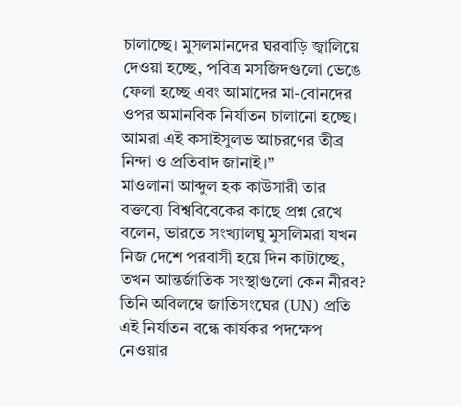চালাচ্ছে। মুসলমানদের ঘরবাড়ি জ্বালিয়ে দেওয়া হচ্ছে, পবিত্র মসজিদগুলো ভেঙে ফেলা হচ্ছে এবং আমাদের মা-বোনদের ওপর অমানবিক নির্যাতন চালানো হচ্ছে। আমরা এই কসাইসুলভ আচরণের তীব্র নিন্দা ও প্রতিবাদ জানাই।”
মাওলানা আব্দুল হক কাউসারী তার বক্তব্যে বিশ্ববিবেকের কাছে প্রশ্ন রেখে বলেন, ভারতে সংখ্যালঘু মুসলিমরা যখন নিজ দেশে পরবাসী হয়ে দিন কাটাচ্ছে, তখন আন্তর্জাতিক সংস্থাগুলো কেন নীরব? তিনি অবিলম্বে জাতিসংঘের (UN) প্রতি এই নির্যাতন বন্ধে কার্যকর পদক্ষেপ নেওয়ার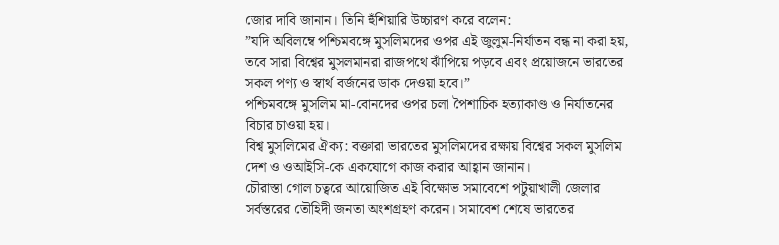জোর দাবি জানান। তিনি হুঁশিয়ারি উচ্চারণ করে বলেন:
”যদি অবিলম্বে পশ্চিমবঙ্গে মুসলিমদের ওপর এই জুলুম-নির্যাতন বন্ধ না করা হয়, তবে সারা বিশ্বের মুসলমানরা রাজপথে ঝাঁপিয়ে পড়বে এবং প্রয়োজনে ভারতের সকল পণ্য ও স্বার্থ বর্জনের ডাক দেওয়া হবে।”
পশ্চিমবঙ্গে মুসলিম মা-বোনদের ওপর চলা পৈশাচিক হত্যাকাণ্ড ও নির্যাতনের বিচার চাওয়া হয়।
বিশ্ব মুসলিমের ঐক্য: বক্তারা ভারতের মুসলিমদের রক্ষায় বিশ্বের সকল মুসলিম দেশ ও ওআইসি-কে একযোগে কাজ করার আহ্বান জানান।
চৌরাস্তা গোল চত্বরে আয়োজিত এই বিক্ষোভ সমাবেশে পটুয়াখালী জেলার সর্বস্তরের তৌহিদী জনতা অংশগ্রহণ করেন। সমাবেশ শেষে ভারতের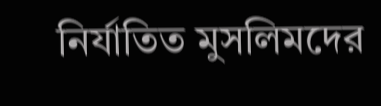নির্যাতিত মুসলিমদের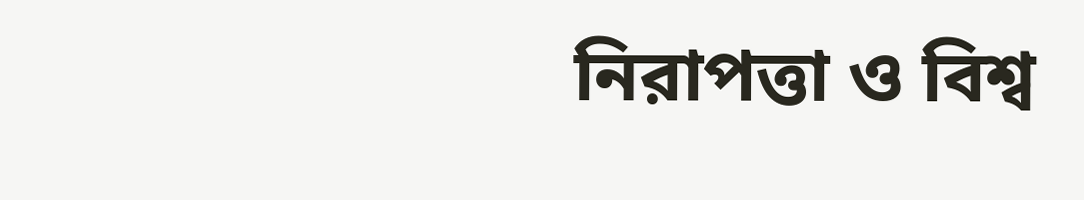নিরাপত্তা ও বিশ্ব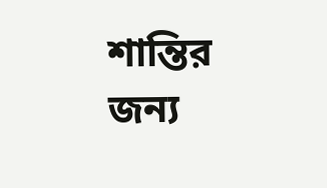শান্তির জন্য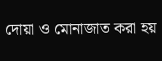দোয়া ও মোনাজাত করা হয়